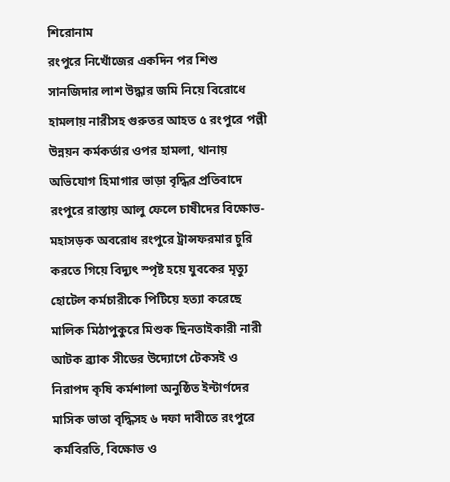শিরোনাম
রংপুরে নিখোঁজের একদিন পর শিশু সানজিদার লাশ উদ্ধার জমি নিয়ে বিরোধে হামলায় নারীসহ গুরুতর আহত ৫ রংপুরে পল্লী উন্নয়ন কর্মকর্তার ওপর হামলা, থানায় অভিযোগ হিমাগার ভাড়া বৃদ্ধির প্রতিবাদে রংপুরে রাস্তায় আলু ফেলে চাষীদের বিক্ষোভ-মহাসড়ক অবরোধ রংপুরে ট্রান্সফরমার চুরি করতে গিয়ে বিদ্যুৎ স্পৃষ্ট হয়ে যুবকের মৃত্যু হোটেল কর্মচারীকে পিটিয়ে হত্যা করেছে মালিক মিঠাপুকুরে মিশুক ছিনতাইকারী নারী আটক ব্র্যাক সীডের উদ্যোগে টেকসই ও নিরাপদ কৃষি কর্মশালা অনুষ্ঠিত ইন্টার্ণদের মাসিক ভাতা বৃদ্ধিসহ ৬ দফা দাবীতে রংপুরে কর্মবিরতি, বিক্ষোভ ও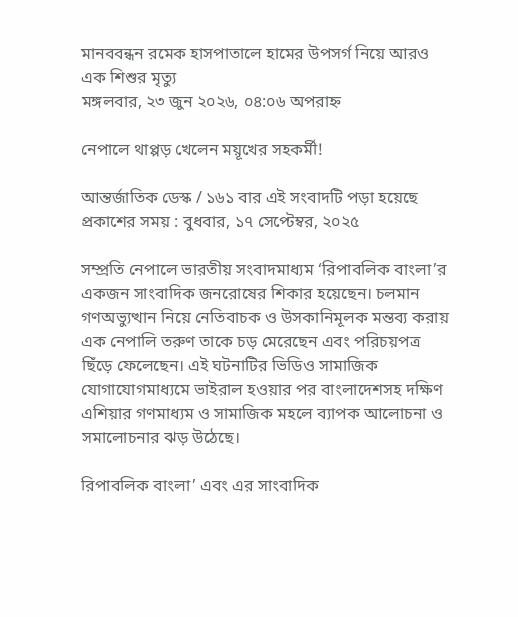মানববন্ধন রমেক হাসপাতালে হামের উপসর্গ নিয়ে আরও এক শিশুর মৃত্যু
মঙ্গলবার, ২৩ জুন ২০২৬, ০৪:০৬ অপরাহ্ন

নেপালে থাপ্পড় খেলেন ময়ূখের সহকর্মী!

আন্তর্জাতিক ডেস্ক / ১৬১ বার এই সংবাদটি পড়া হয়েছে
প্রকাশের সময় : বুধবার, ১৭ সেপ্টেম্বর, ২০২৫

সম্প্রতি নেপালে ভারতীয় সংবাদমাধ্যম ‘রিপাবলিক বাংলা’র একজন সাংবাদিক জনরোষের শিকার হয়েছেন। চলমান গণঅভ্যুত্থান নিয়ে নেতিবাচক ও উসকানিমূলক মন্তব্য করায় এক নেপালি তরুণ তাকে চড় মেরেছেন এবং পরিচয়পত্র ছিঁড়ে ফেলেছেন। এই ঘটনাটির ভিডিও সামাজিক যোগাযোগমাধ্যমে ভাইরাল হওয়ার পর বাংলাদেশসহ দক্ষিণ এশিয়ার গণমাধ্যম ও সামাজিক মহলে ব্যাপক আলোচনা ও সমালোচনার ঝড় উঠেছে।

রিপাবলিক বাংলা’ এবং এর সাংবাদিক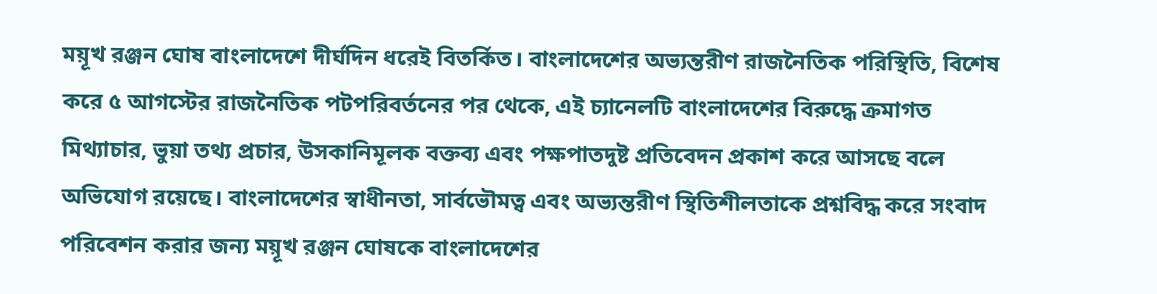ময়ূখ রঞ্জন ঘোষ বাংলাদেশে দীর্ঘদিন ধরেই বিতর্কিত। বাংলাদেশের অভ্যন্তরীণ রাজনৈতিক পরিস্থিতি, বিশেষ করে ৫ আগস্টের রাজনৈতিক পটপরিবর্তনের পর থেকে, এই চ্যানেলটি বাংলাদেশের বিরুদ্ধে ক্রমাগত মিথ্যাচার, ভুয়া তথ্য প্রচার, উসকানিমূলক বক্তব্য এবং পক্ষপাতদুষ্ট প্রতিবেদন প্রকাশ করে আসছে বলে অভিযোগ রয়েছে। বাংলাদেশের স্বাধীনতা, সার্বভৌমত্ব এবং অভ্যন্তরীণ স্থিতিশীলতাকে প্রশ্নবিদ্ধ করে সংবাদ পরিবেশন করার জন্য ময়ূখ রঞ্জন ঘোষকে বাংলাদেশের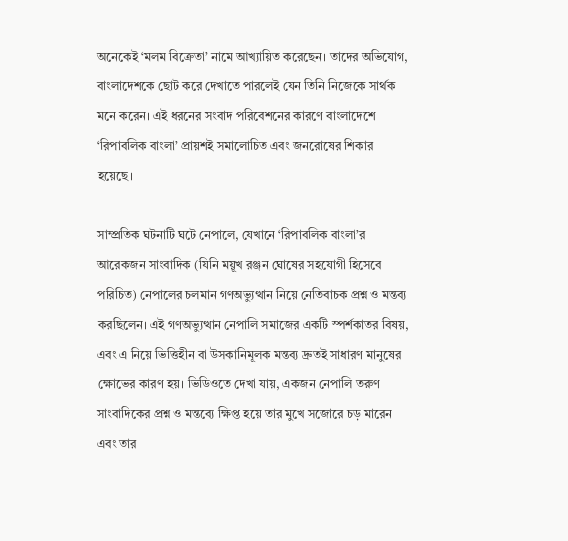অনেকেই ‘মলম বিক্রেতা’ নামে আখ্যায়িত করেছেন। তাদের অভিযোগ, বাংলাদেশকে ছোট করে দেখাতে পারলেই যেন তিনি নিজেকে সার্থক মনে করেন। এই ধরনের সংবাদ পরিবেশনের কারণে বাংলাদেশে ‘রিপাবলিক বাংলা’ প্রায়শই সমালোচিত এবং জনরোষের শিকার হয়েছে।

সাম্প্রতিক ঘটনাটি ঘটে নেপালে, যেখানে ‘রিপাবলিক বাংলা’র আরেকজন সাংবাদিক (যিনি ময়ূখ রঞ্জন ঘোষের সহযোগী হিসেবে পরিচিত) নেপালের চলমান গণঅভ্যুত্থান নিয়ে নেতিবাচক প্রশ্ন ও মন্তব্য করছিলেন। এই গণঅভ্যুত্থান নেপালি সমাজের একটি স্পর্শকাতর বিষয়, এবং এ নিয়ে ভিত্তিহীন বা উসকানিমূলক মন্তব্য দ্রুতই সাধারণ মানুষের ক্ষোভের কারণ হয়। ভিডিওতে দেখা যায়, একজন নেপালি তরুণ সাংবাদিকের প্রশ্ন ও মন্তব্যে ক্ষিপ্ত হয়ে তার মুখে সজোরে চড় মারেন এবং তার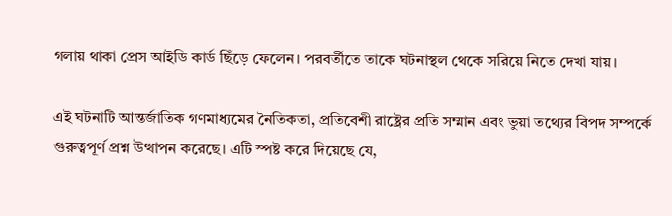গলায় থাকা প্রেস আইডি কার্ড ছিঁড়ে ফেলেন। পরবর্তীতে তাকে ঘটনাস্থল থেকে সরিয়ে নিতে দেখা যায়।

এই ঘটনাটি আন্তর্জাতিক গণমাধ্যমের নৈতিকতা, প্রতিবেশী রাষ্ট্রের প্রতি সম্মান এবং ভুয়া তথ্যের বিপদ সম্পর্কে গুরুত্বপূর্ণ প্রশ্ন উত্থাপন করেছে। এটি স্পষ্ট করে দিয়েছে যে,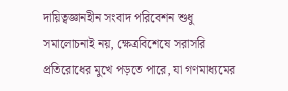দায়িত্বজ্ঞানহীন সংবাদ পরিবেশন শুধু সমালোচনাই নয়, ক্ষেত্রবিশেষে সরাসরি প্রতিরোধের মুখে পড়তে পারে, যা গণমাধ্যমের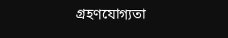গ্রহণযোগ্যতা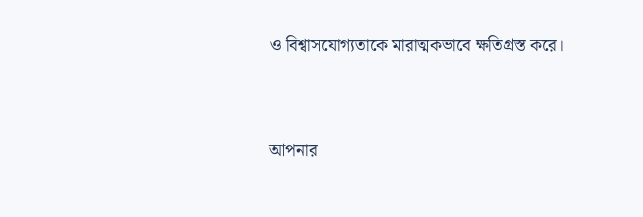ও বিশ্বাসযোগ্যতাকে মারাত্মকভাবে ক্ষতিগ্রস্ত করে।


আপনার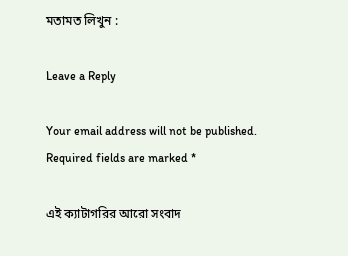মতামত লিখুন :

Leave a Reply

Your email address will not be published. Required fields are marked *

এই ক্যাটাগরির আরো সংবাদ